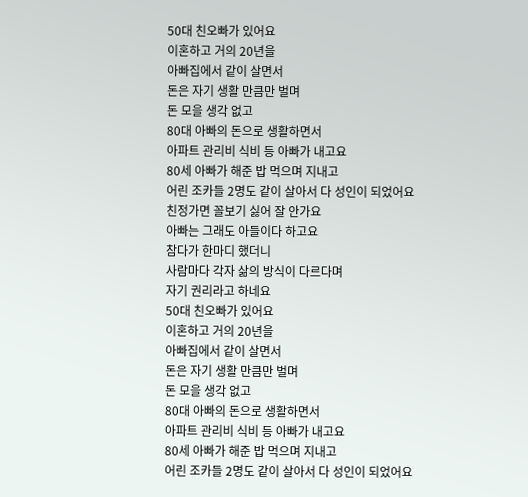50대 친오빠가 있어요
이혼하고 거의 20년을
아빠집에서 같이 살면서
돈은 자기 생활 만큼만 벌며
돈 모을 생각 없고
80대 아빠의 돈으로 생활하면서
아파트 관리비 식비 등 아빠가 내고요
80세 아빠가 해준 밥 먹으며 지내고
어린 조카들 2명도 같이 살아서 다 성인이 되었어요
친정가면 꼴보기 싫어 잘 안가요
아빠는 그래도 아들이다 하고요
참다가 한마디 했더니
사람마다 각자 삶의 방식이 다르다며
자기 권리라고 하네요
50대 친오빠가 있어요
이혼하고 거의 20년을
아빠집에서 같이 살면서
돈은 자기 생활 만큼만 벌며
돈 모을 생각 없고
80대 아빠의 돈으로 생활하면서
아파트 관리비 식비 등 아빠가 내고요
80세 아빠가 해준 밥 먹으며 지내고
어린 조카들 2명도 같이 살아서 다 성인이 되었어요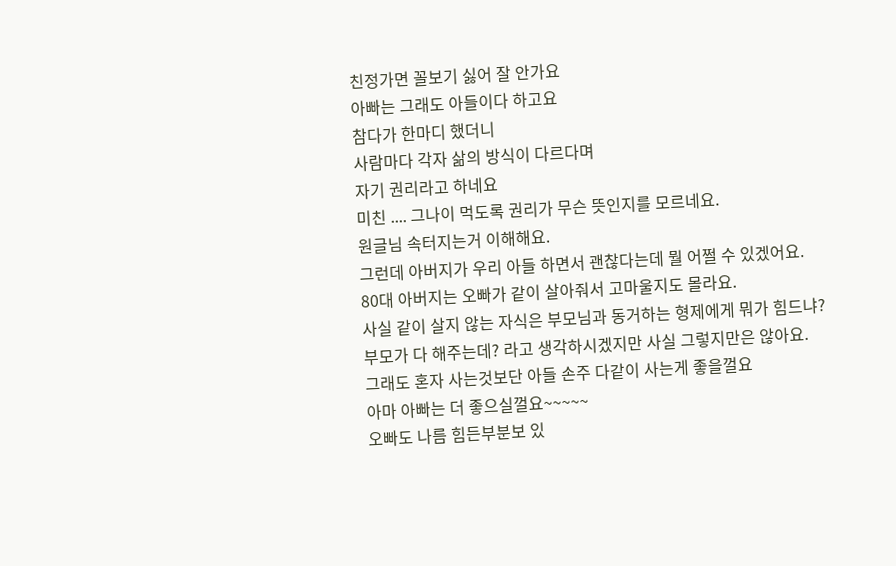친정가면 꼴보기 싫어 잘 안가요
아빠는 그래도 아들이다 하고요
참다가 한마디 했더니
사람마다 각자 삶의 방식이 다르다며
자기 권리라고 하네요
미친 .... 그나이 먹도록 권리가 무슨 뜻인지를 모르네요.
원글님 속터지는거 이해해요.
그런데 아버지가 우리 아들 하면서 괜찮다는데 뭘 어쩔 수 있겠어요.
80대 아버지는 오빠가 같이 살아줘서 고마울지도 몰라요.
사실 같이 살지 않는 자식은 부모님과 동거하는 형제에게 뭐가 힘드냐? 부모가 다 해주는데? 라고 생각하시겠지만 사실 그렇지만은 않아요.
그래도 혼자 사는것보단 아들 손주 다같이 사는게 좋을껄요
아마 아빠는 더 좋으실껄요~~~~~
오빠도 나름 힘든부분보 있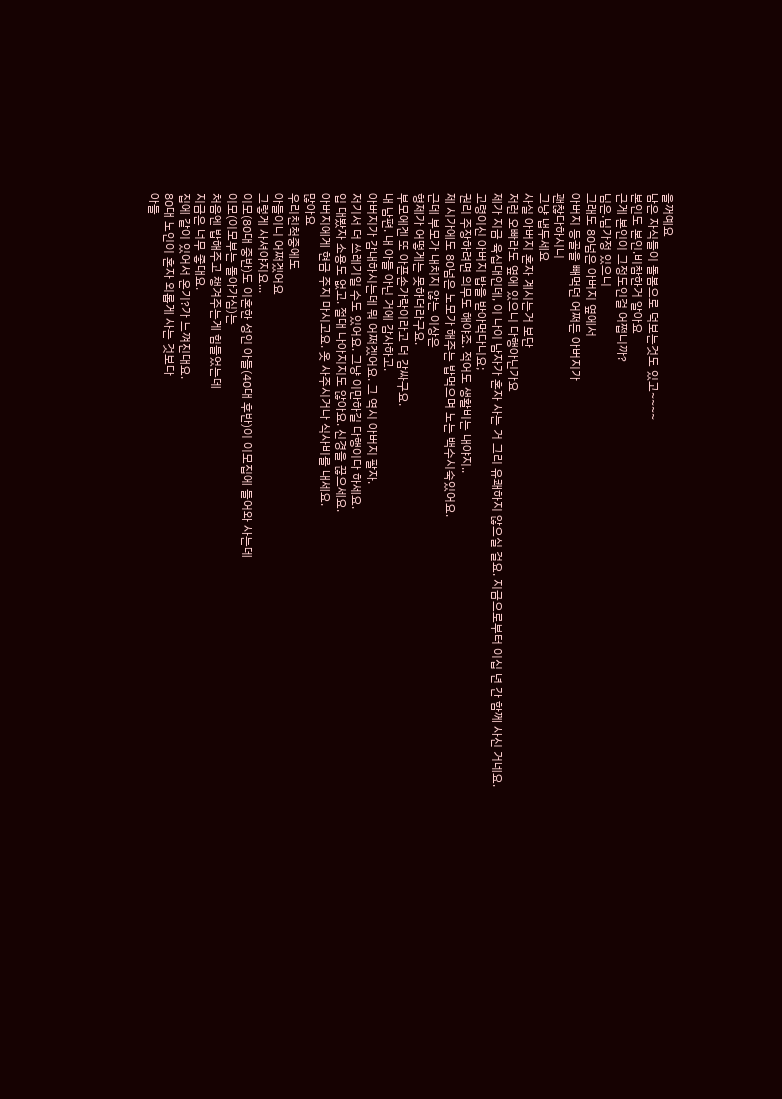을꺼예요
남은 자식들이 돌봄으로 덕보는것도 있고~~~~
본인도 본인.비참한거 알아요
근게 본인이 그정도인걸 어쩝니까?
님은.님가정 있으니
그래도 80넘은 아버지 옆에서
아버지 등골을 빼먹던 어쩌든 아버지가
괜찮다하시니
그냥 냅두세요
사실 아버지 혼자 계시는거 보단
저런 오빠라도 옆에 있으니 다행아닌가요
제가 지금 육십대인데, 이 나이 남자가 혼자 사는 거 그리 유쾌하지 않으실 걸요. 지금으로부터 이십 년 간 함께 사신 거네요.
고령이신 아버지 밥을 받아먹다니요;
권리 주장하려면 의무도 해야죠. 적어도 생활비는 내야지..
제 시가에도 80넘은 노모가 해주는 밥먹으며 노는 백수시숙있어요.
근데 부모가 내치지 않는 이상은
형제가 어떻게는 못하더라구요.
부모에겐 또 아픈손가락이라고 더 감싸구요.
내 남편. 내 아들 아닌 거에 감사하고.
아버지가 감내하시는데 뭐 어쩌겠어요. 그 역시 아버지 팔자.
저기서 더 쓰레기일 수도 있어요. 그냥 이만하길 다행이다 하세요.
입 대봤자 소용도 없고. 절대 나아지지도 않아요. 신경을 끊으세요.
아버지에게 현금 주지 마시고요. 옷 사주시거나 식사비를 내세요.
많아요
우리친척중에도
아들이니 어쩌겠어요
그렇게 사셔야지요...
이모(80대 중반)도 이혼한 성인 아들(40대 후반)이 이모집에 들어와 사는데
이모(이모부는 돌아가심)는
처음엔 밥해주고 챙겨주는게 힘들었는데
지금은 너무 좋대요.
집에 같이 있어서 온기?가 느껴진대요.
80대 노인이 혼자 외롭게 사는 것보다
아들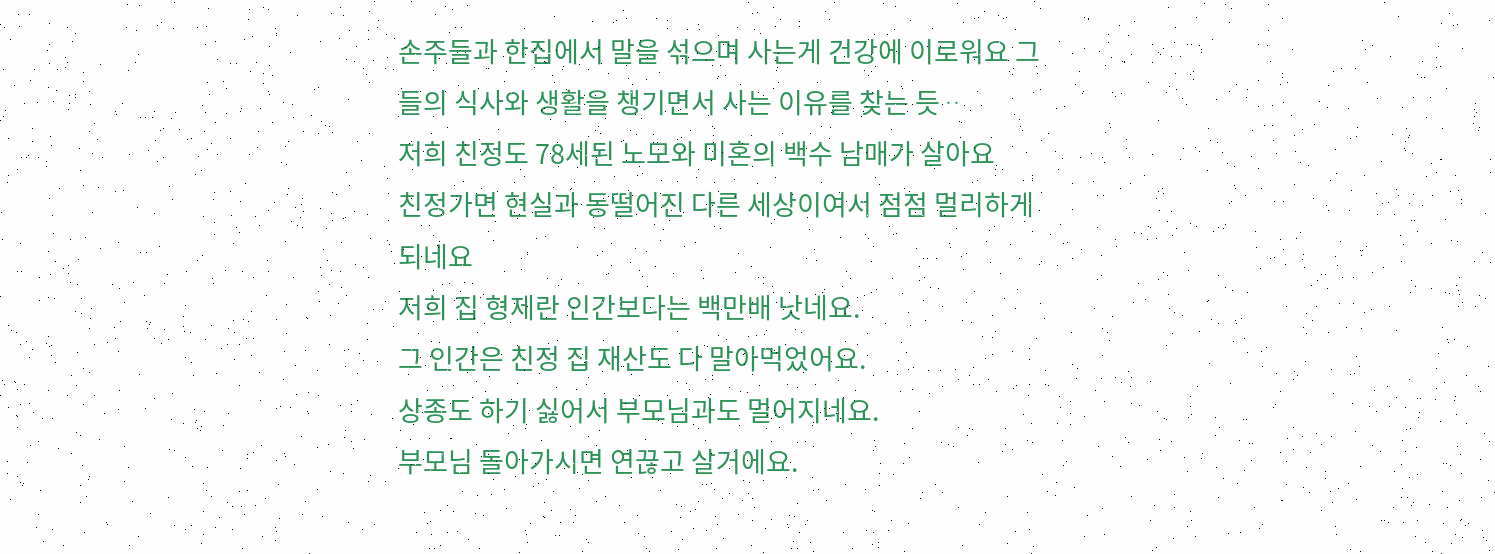손주들과 한집에서 말을 섞으며 사는게 건강에 이로워요 그들의 식사와 생활을 챙기면서 사는 이유를 찾는 듯ᆢ
저희 친정도 78세된 노모와 미혼의 백수 남매가 살아요
친정가면 현실과 동떨어진 다른 세상이여서 점점 멀리하게 되네요
저희 집 형제란 인간보다는 백만배 낫네요.
그 인간은 친정 집 재산도 다 말아먹었어요.
상종도 하기 싫어서 부모님과도 멀어지네요.
부모님 돌아가시면 연끊고 살거에요.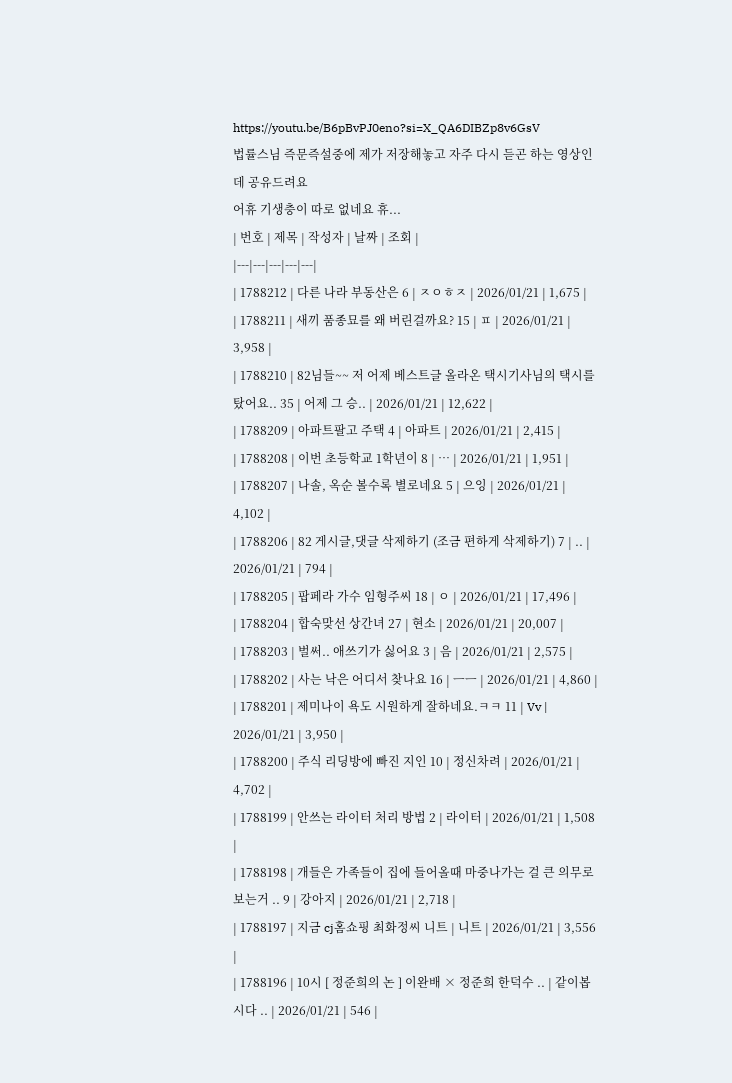https://youtu.be/B6pBvPJ0eno?si=X_QA6DIBZp8v6GsV
법률스님 즉문즉설중에 제가 저장해놓고 자주 다시 듣곤 하는 영상인데 공유드려요
어휴 기생충이 따로 없네요 휴...
| 번호 | 제목 | 작성자 | 날짜 | 조회 |
|---|---|---|---|---|
| 1788212 | 다른 나라 부동산은 6 | ㅈㅇㅎㅈ | 2026/01/21 | 1,675 |
| 1788211 | 새끼 품종묘를 왜 버린걸까요? 15 | ㅍ | 2026/01/21 | 3,958 |
| 1788210 | 82님들~~ 저 어제 베스트글 올라온 택시기사님의 택시를 탔어요.. 35 | 어제 그 승.. | 2026/01/21 | 12,622 |
| 1788209 | 아파트팔고 주택 4 | 아파트 | 2026/01/21 | 2,415 |
| 1788208 | 이번 초등학교 1학년이 8 | … | 2026/01/21 | 1,951 |
| 1788207 | 나솔, 옥순 볼수록 별로네요 5 | 으잉 | 2026/01/21 | 4,102 |
| 1788206 | 82 게시글,댓글 삭제하기 (조금 편하게 삭제하기) 7 | .. | 2026/01/21 | 794 |
| 1788205 | 팝페라 가수 임형주씨 18 | ㅇ | 2026/01/21 | 17,496 |
| 1788204 | 합숙맞선 상간녀 27 | 현소 | 2026/01/21 | 20,007 |
| 1788203 | 벌써.. 애쓰기가 싫어요 3 | 음 | 2026/01/21 | 2,575 |
| 1788202 | 사는 낙은 어디서 찾나요 16 | ㅡㅡ | 2026/01/21 | 4,860 |
| 1788201 | 제미나이 욕도 시원하게 잘하네요.ㅋㅋ 11 | Vv | 2026/01/21 | 3,950 |
| 1788200 | 주식 리딩방에 빠진 지인 10 | 정신차려 | 2026/01/21 | 4,702 |
| 1788199 | 안쓰는 라이터 처리 방법 2 | 라이터 | 2026/01/21 | 1,508 |
| 1788198 | 개들은 가족들이 집에 들어올때 마중나가는 걸 큰 의무로 보는거 .. 9 | 강아지 | 2026/01/21 | 2,718 |
| 1788197 | 지금 cj홈쇼핑 최화정씨 니트 | 니트 | 2026/01/21 | 3,556 |
| 1788196 | 10시 [ 정준희의 논 ] 이완배 × 정준희 한덕수 .. | 같이봅시다 .. | 2026/01/21 | 546 |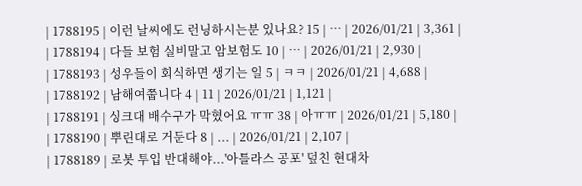| 1788195 | 이런 날씨에도 런닝하시는분 있나요? 15 | … | 2026/01/21 | 3,361 |
| 1788194 | 다들 보험 실비말고 암보험도 10 | … | 2026/01/21 | 2,930 |
| 1788193 | 성우들이 회식하면 생기는 일 5 | ㅋㅋ | 2026/01/21 | 4,688 |
| 1788192 | 남해여쭙니다 4 | 11 | 2026/01/21 | 1,121 |
| 1788191 | 싱크대 배수구가 막혔어요 ㅠㅠ 38 | 아ㅠㅠ | 2026/01/21 | 5,180 |
| 1788190 | 뿌린대로 거둔다 8 | ... | 2026/01/21 | 2,107 |
| 1788189 | 로봇 투입 반대해야...'아틀라스 공포' 덮친 현대차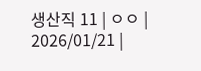생산직 11 | ㅇㅇ | 2026/01/21 |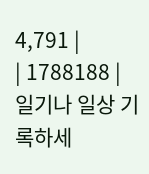4,791 |
| 1788188 | 일기나 일상 기록하세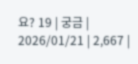요? 19 | 궁금 | 2026/01/21 | 2,667 |